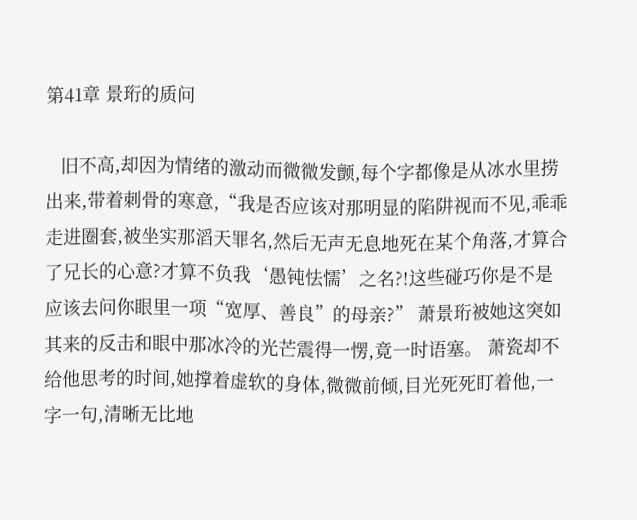第41章 景珩的质问

   旧不高,却因为情绪的激动而微微发颤,每个字都像是从冰水里捞出来,带着刺骨的寒意,“我是否应该对那明显的陷阱视而不见,乖乖走进圈套,被坐实那滔天罪名,然后无声无息地死在某个角落,才算合了兄长的心意?才算不负我‘愚钝怯懦’之名?!这些碰巧你是不是应该去问你眼里一项“宽厚、善良”的母亲?” 萧景珩被她这突如其来的反击和眼中那冰冷的光芒震得一愣,竟一时语塞。 萧瓷却不给他思考的时间,她撑着虚软的身体,微微前倾,目光死死盯着他,一字一句,清晰无比地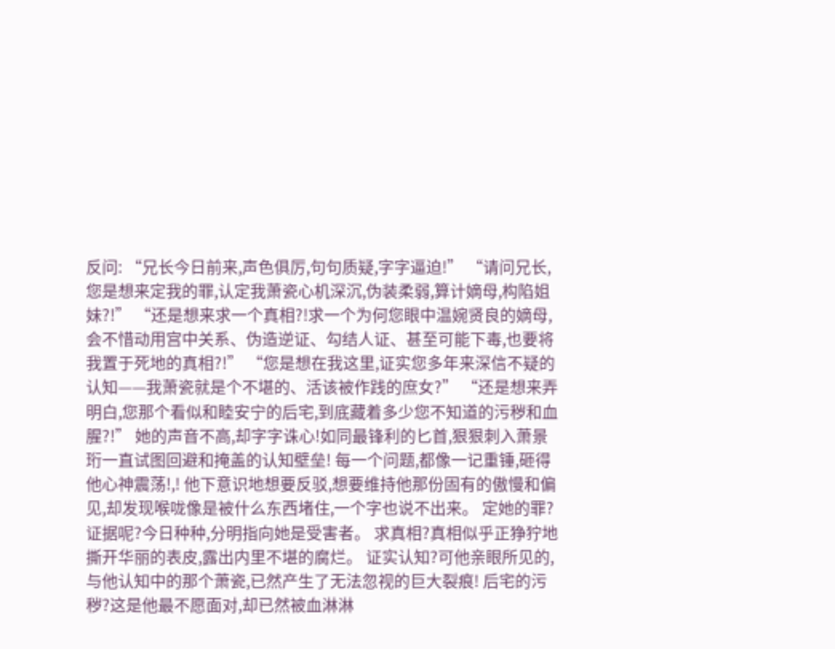反问: “兄长今日前来,声色俱厉,句句质疑,字字逼迫!” “请问兄长,您是想来定我的罪,认定我萧瓷心机深沉,伪装柔弱,算计嫡母,构陷姐妹?!” “还是想来求一个真相?!求一个为何您眼中温婉贤良的嫡母,会不惜动用宫中关系、伪造逆证、勾结人证、甚至可能下毒,也要将我置于死地的真相?!” “您是想在我这里,证实您多年来深信不疑的认知——我萧瓷就是个不堪的、活该被作践的庶女?” “还是想来弄明白,您那个看似和睦安宁的后宅,到底藏着多少您不知道的污秽和血腥?!” 她的声音不高,却字字诛心!如同最锋利的匕首,狠狠刺入萧景珩一直试图回避和掩盖的认知壁垒! 每一个问题,都像一记重锤,砸得他心神震荡!,! 他下意识地想要反驳,想要维持他那份固有的傲慢和偏见,却发现喉咙像是被什么东西堵住,一个字也说不出来。 定她的罪?证据呢?今日种种,分明指向她是受害者。 求真相?真相似乎正狰狞地撕开华丽的表皮,露出内里不堪的腐烂。 证实认知?可他亲眼所见的,与他认知中的那个萧瓷,已然产生了无法忽视的巨大裂痕! 后宅的污秽?这是他最不愿面对,却已然被血淋淋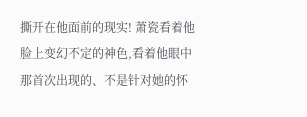撕开在他面前的现实! 萧瓷看着他脸上变幻不定的神色,看着他眼中那首次出现的、不是针对她的怀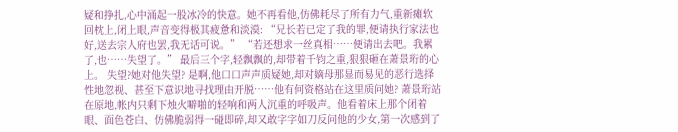疑和挣扎,心中涌起一股冰冷的快意。她不再看他,仿佛耗尽了所有力气,重新瘫软回枕上,闭上眼,声音变得极其疲惫和淡漠: “兄长若已定了我的罪,便请执行家法也好,送去宗人府也罢,我无话可说。” “若还想求一丝真相……便请出去吧。我累了,也……失望了。” 最后三个字,轻飘飘的,却带着千钧之重,狠狠砸在萧景珩的心上。 失望?她对他失望? 是啊,他口口声声质疑她,却对嫡母那显而易见的恶行选择性地忽视、甚至下意识地寻找理由开脱……他有何资格站在这里质问她? 萧景珩站在原地,帐内只剩下烛火噼啪的轻响和两人沉重的呼吸声。他看着床上那个闭着眼、面色苍白、仿佛脆弱得一碰即碎,却又敢字字如刀反问他的少女,第一次感到了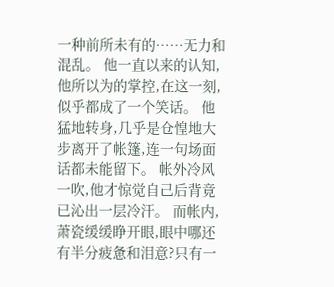一种前所未有的……无力和混乱。 他一直以来的认知,他所以为的掌控,在这一刻,似乎都成了一个笑话。 他猛地转身,几乎是仓惶地大步离开了帐篷,连一句场面话都未能留下。 帐外冷风一吹,他才惊觉自己后背竟已沁出一层冷汗。 而帐内,萧瓷缓缓睁开眼,眼中哪还有半分疲惫和泪意?只有一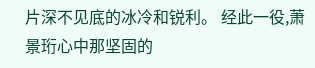片深不见底的冰冷和锐利。 经此一役,萧景珩心中那坚固的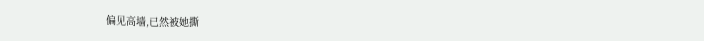偏见高墙,已然被她撕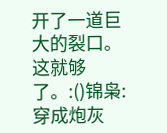开了一道巨大的裂口。 这就够了。:()锦枭:穿成炮灰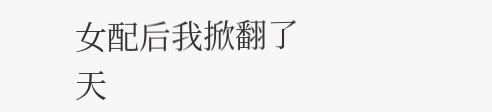女配后我掀翻了天